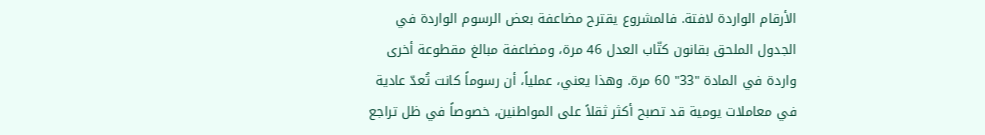الأرقام الواردة لافتة. فالمشروع يقترح مضاعفة بعض الرسوم الواردة في الجدول الملحق بقانون كتّاب العدل 46 مرة، ومضاعفة مبالغ مقطوعة أخرى واردة في المادة "33" 60 مرة. وهذا يعني، عملياً، أن رسوماً كانت تُعدّ عادية في معاملات يومية قد تصبح أكثر ثقلاً على المواطنين، خصوصاً في ظل تراجع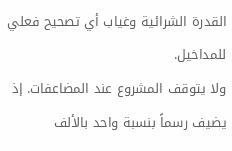القدرة الشرائية وغياب أي تصحيح فعلي للمداخيل.
ولا يتوقف المشروع عند المضاعفات. إذ يضيف رسماً بنسبة واحد بالألف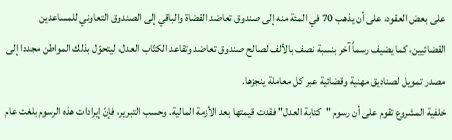على بعض العقود، على أن يذهب 70 في المئة منه إلى صندوق تعاضد القضاة والباقي إلى الصندوق التعاوني للمساعدين القضائيين، كما يضيف رسماً آخر بنسبة نصف بالألف لصالح صندوق تعاضد وتقاعد الكتّاب العدل، ليتحوّل بذلك المواطن مجددا إلى مصدر تمويل لصناديق مهنية وقضائية عبر كل معاملة ينجزها.
خلفية المشروع تقوم على أن رسوم "كتابة العدل" فقدت قيمتها بعد الأزمة المالية. وحسب التبرير، فإنّ إيرادات هذه الرسوم بلغت عام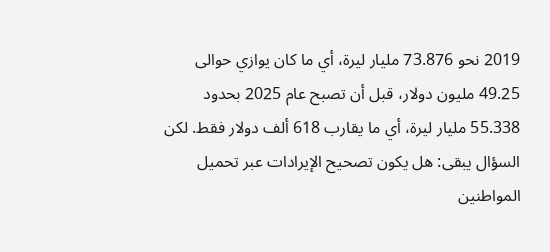2019 نحو 73.876 مليار ليرة، أي ما كان يوازي حوالى 49.25 مليون دولار، قبل أن تصبح عام 2025 بحدود 55.338 مليار ليرة، أي ما يقارب 618 ألف دولار فقط. لكن السؤال يبقى: هل يكون تصحيح الإيرادات عبر تحميل المواطنين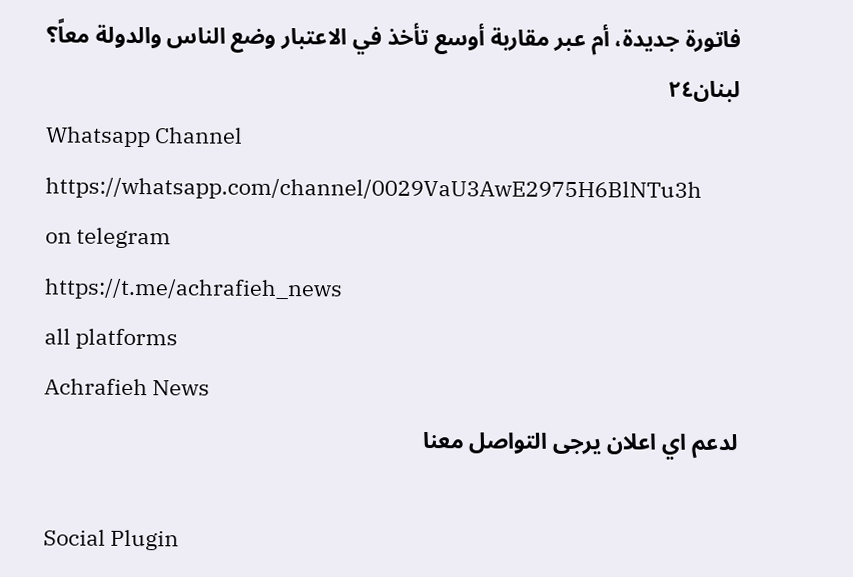فاتورة جديدة، أم عبر مقاربة أوسع تأخذ في الاعتبار وضع الناس والدولة معاً؟
لبنان٢٤
Whatsapp Channel
https://whatsapp.com/channel/0029VaU3AwE2975H6BlNTu3h
on telegram
https://t.me/achrafieh_news
all platforms
Achrafieh News
لدعم اي اعلان يرجى التواصل معنا

Social Plugin